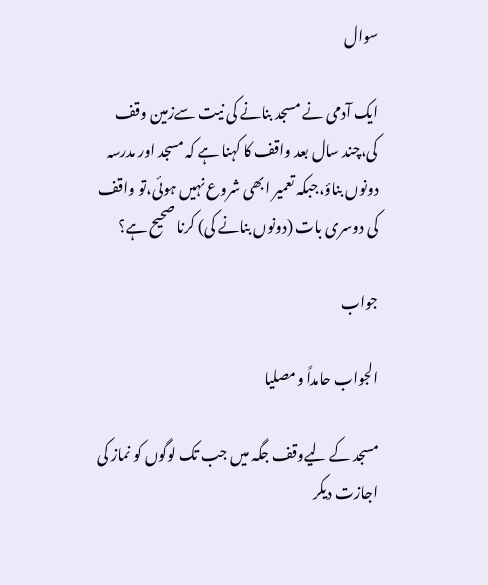سوال

ایک آدمی نے مسجد بنانے کی نیت سےزمین وقف کی،چند سال بعد واقف کا کہنا ہے کہ مسجد اور مدرسہ دونوں بناؤ،جبکہ تعمیر ابھی شروع نہیں ہوئی،تو واقف کی دوسری بات (دونوں بنانے کی) کرنا صحیح ہے؟

جواب

الجواب حامداً ومصلیا

مسجد کے لیےوقف جگہ میں جب تک لوگوں کو نماز کی اجازت دیکر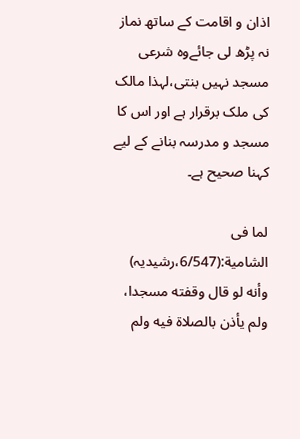اذان و اقامت کے ساتھ نماز نہ پڑھ لی جائےوہ شرعی مسجد نہیں بنتی،لہذا مالک کی ملک برقرار ہے اور اس کا مسجد و مدرسہ بنانے کے لیے کہنا صحیح ہے۔

لما فی الشامیة:(6/547،رشیدیہ)
وأنه لو قال وقفته مسجدا، ولم يأذن بالصلاة فيه ولم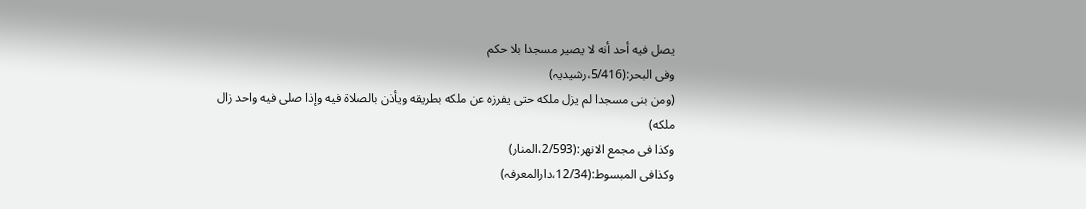يصل فيه أحد أنه لا يصير مسجدا بلا حكم
وفی البحر:(5/416،رشیدیہ)
(ومن بنى مسجدا لم يزل ملكه حتى يفرزه عن ملكه بطريقه ويأذن بالصلاة فيه وإذا صلى فيه واحد زال ملكه)
وکذا فی مجمع الانھر:(2/593،المنار)
وکذافی المبسوط:(12/34،دارالمعرفہ)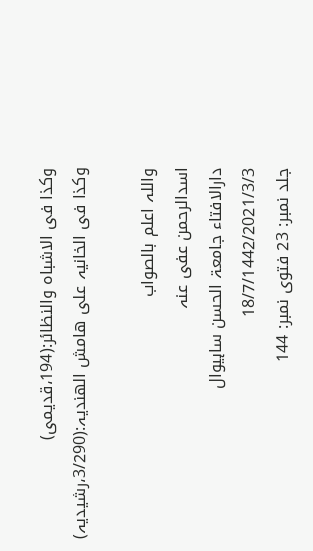وکذا فی الاشباہ والنظائر:(194،قدیمی)
وکذا فی الخانیہ علی ھامش الھندیہ:(3/290،رشیدیہ)

واللہ اعلم بالصواب
اسدالرحمن عفی عنہ
دارالافتاء جامعۃ الحسن ساہیوال
18/7/1442/2021/3/3
جلد نمبر: 23 فتوی نمبر: 144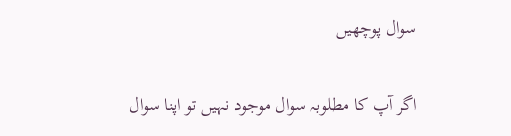سوال پوچھیں

اگر آپ کا مطلوبہ سوال موجود نہیں تو اپنا سوال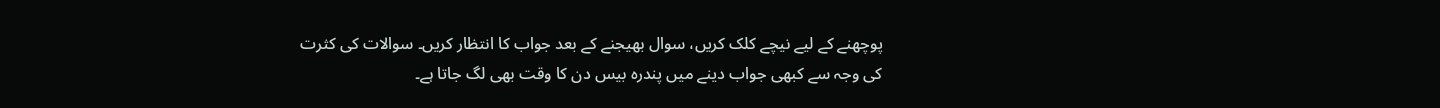پوچھنے کے لیے نیچے کلک کریں، سوال بھیجنے کے بعد جواب کا انتظار کریں۔ سوالات کی کثرت کی وجہ سے کبھی جواب دینے میں پندرہ بیس دن کا وقت بھی لگ جاتا ہے۔